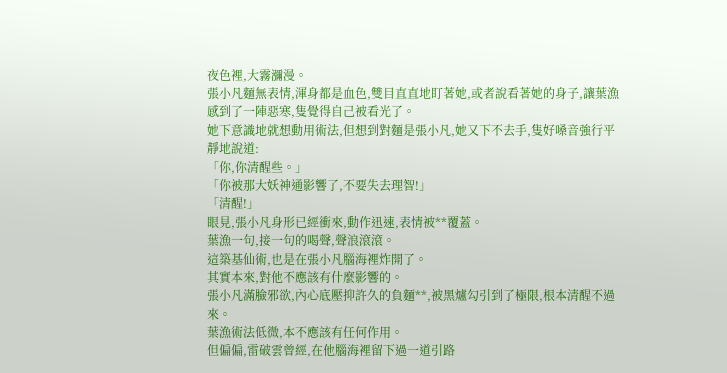夜色裡,大霧瀰漫。
張小凡麵無表情,渾身都是血色,雙目直直地盯著她,或者說看著她的身子,讓葉漁感到了一陣惡寒,隻覺得自己被看光了。
她下意識地就想動用術法,但想到對麵是張小凡,她又下不去手,隻好嗓音強行平靜地說道:
「你,你清醒些。」
「你被那大妖神通影響了,不要失去理智!」
「清醒!」
眼見,張小凡身形已經衝來,動作迅速,表情被**覆蓋。
葉漁一句,接一句的喝聲,聲浪滾滾。
這築基仙術,也是在張小凡腦海裡炸開了。
其實本來,對他不應該有什麼影響的。
張小凡滿臉邪欲,內心底壓抑許久的負麵**,被黑爐勾引到了極限,根本清醒不過來。
葉漁術法低微,本不應該有任何作用。
但偏偏,雷破雲曾經,在他腦海裡留下過一道引路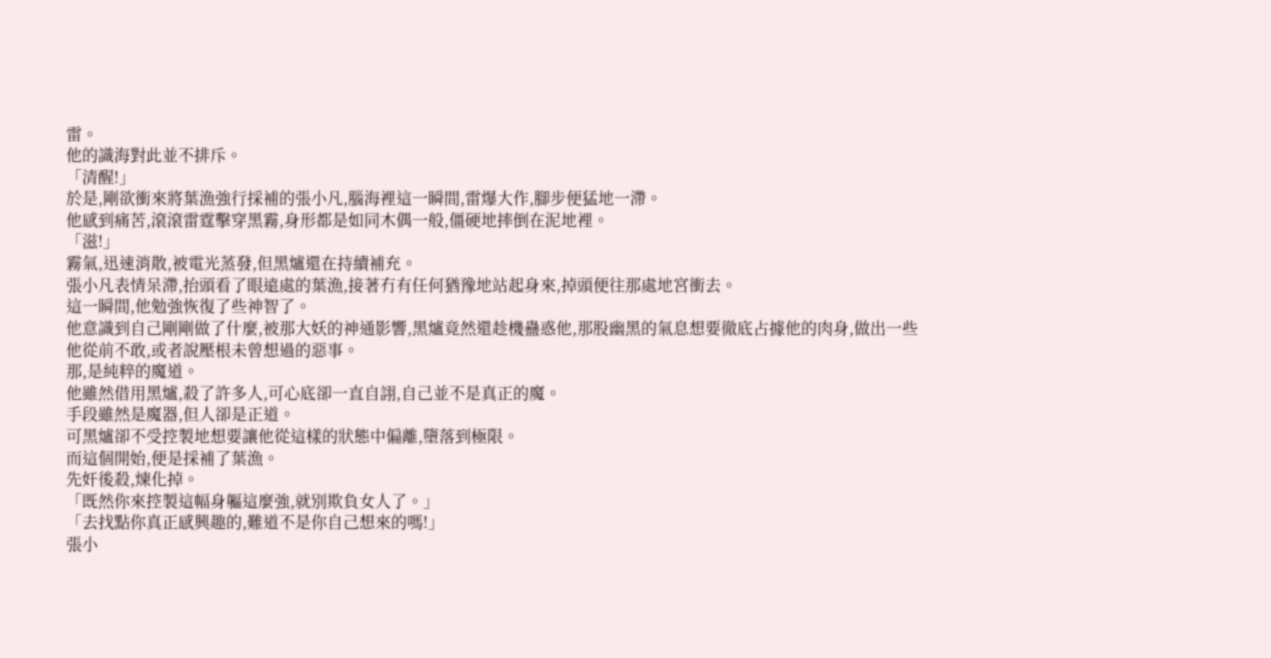雷。
他的識海對此並不排斥。
「清醒!」
於是,剛欲衝來將葉漁強行採補的張小凡,腦海裡這一瞬間,雷爆大作,腳步便猛地一滯。
他感到痛苦,滾滾雷霆擊穿黑霧,身形都是如同木偶一般,僵硬地摔倒在泥地裡。
「滋!」
霧氣,迅速消散,被電光蒸發,但黑爐還在持續補充。
張小凡表情呆滯,抬頭看了眼遠處的葉漁,接著冇有任何猶豫地站起身來,掉頭便往那處地宮衝去。
這一瞬間,他勉強恢復了些神智了。
他意識到自己剛剛做了什麼,被那大妖的神通影響,黑爐竟然還趁機蠱惑他,那股幽黑的氣息想要徹底占據他的肉身,做出一些他從前不敢,或者說壓根未曾想過的惡事。
那,是純粹的魔道。
他雖然借用黑爐,殺了許多人,可心底卻一直自詡,自己並不是真正的魔。
手段雖然是魔器,但人卻是正道。
可黑爐卻不受控製地想要讓他從這樣的狀態中偏離,墮落到極限。
而這個開始,便是採補了葉漁。
先奸後殺,煉化掉。
「既然你來控製這幅身軀這麼強,就別欺負女人了。」
「去找點你真正感興趣的,難道不是你自己想來的嗎!」
張小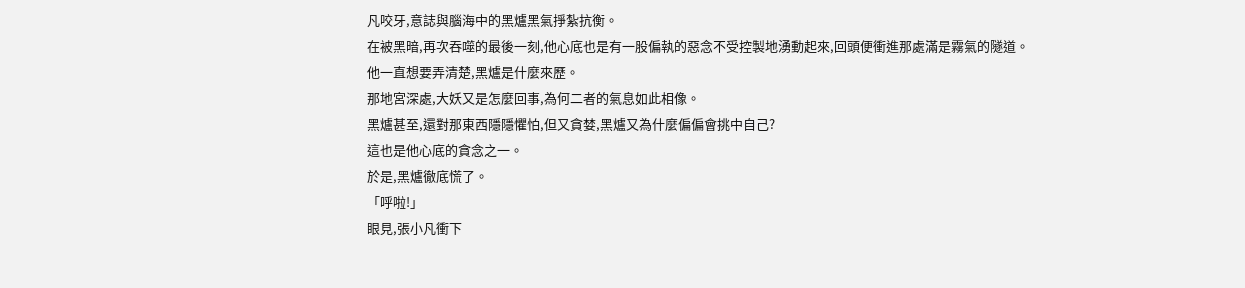凡咬牙,意誌與腦海中的黑爐黑氣掙紮抗衡。
在被黑暗,再次吞噬的最後一刻,他心底也是有一股偏執的惡念不受控製地湧動起來,回頭便衝進那處滿是霧氣的隧道。
他一直想要弄清楚,黑爐是什麼來歷。
那地宮深處,大妖又是怎麼回事,為何二者的氣息如此相像。
黑爐甚至,還對那東西隱隱懼怕,但又貪婪,黑爐又為什麼偏偏會挑中自己?
這也是他心底的貪念之一。
於是,黑爐徹底慌了。
「呼啦!」
眼見,張小凡衝下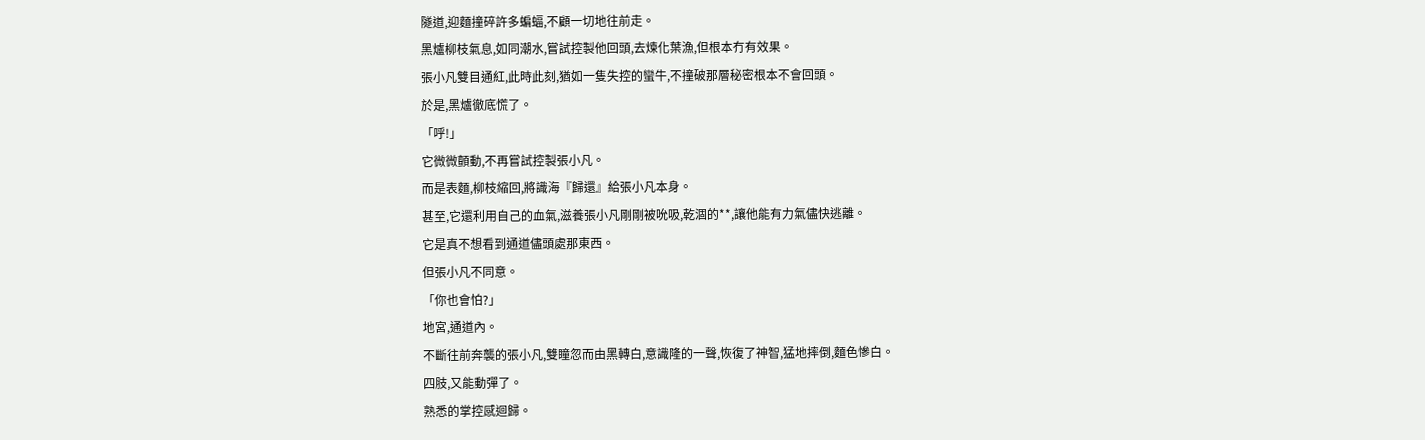隧道,迎麵撞碎許多蝙蝠,不顧一切地往前走。
黑爐柳枝氣息,如同潮水,嘗試控製他回頭,去煉化葉漁,但根本冇有效果。
張小凡雙目通紅,此時此刻,猶如一隻失控的蠻牛,不撞破那層秘密根本不會回頭。
於是,黑爐徹底慌了。
「呼!」
它微微顫動,不再嘗試控製張小凡。
而是表麵,柳枝縮回,將識海『歸還』給張小凡本身。
甚至,它還利用自己的血氣,滋養張小凡剛剛被吮吸,乾涸的**,讓他能有力氣儘快逃離。
它是真不想看到通道儘頭處那東西。
但張小凡不同意。
「你也會怕?」
地宮,通道內。
不斷往前奔襲的張小凡,雙瞳忽而由黑轉白,意識隆的一聲,恢復了神智,猛地摔倒,麵色慘白。
四肢,又能動彈了。
熟悉的掌控感迴歸。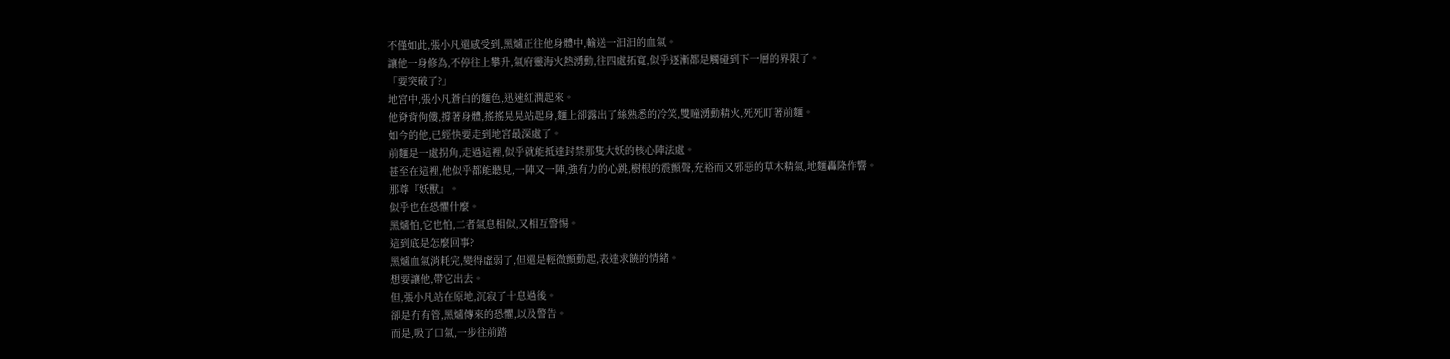不僅如此,張小凡還感受到,黑爐正往他身體中,輸送一汩汩的血氣。
讓他一身修為,不停往上攀升,氣府靈海火熱湧動,往四處拓寬,似乎逐漸都是觸碰到下一層的界限了。
「要突破了?」
地宮中,張小凡蒼白的麵色,迅速紅潤起來。
他脊背佝僂,撐著身體,搖搖晃晃站起身,麵上卻露出了絲熟悉的冷笑,雙瞳湧動精火,死死盯著前麵。
如今的他,已經快要走到地宮最深處了。
前麵是一處拐角,走過這裡,似乎就能抵達封禁那隻大妖的核心陣法處。
甚至在這裡,他似乎都能聽見,一陣又一陣,強有力的心跳,樹根的震顫聲,充裕而又邪惡的草木精氣,地麵轟隆作響。
那尊『妖獸』。
似乎也在恐懼什麼。
黑爐怕,它也怕,二者氣息相似,又相互警惕。
這到底是怎麼回事?
黑爐血氣消耗完,變得虛弱了,但還是輕微顫動起,表達求饒的情緒。
想要讓他,帶它出去。
但,張小凡站在原地,沉寂了十息過後。
卻是冇有管,黑爐傳來的恐懼,以及警告。
而是,吸了口氣,一步往前踏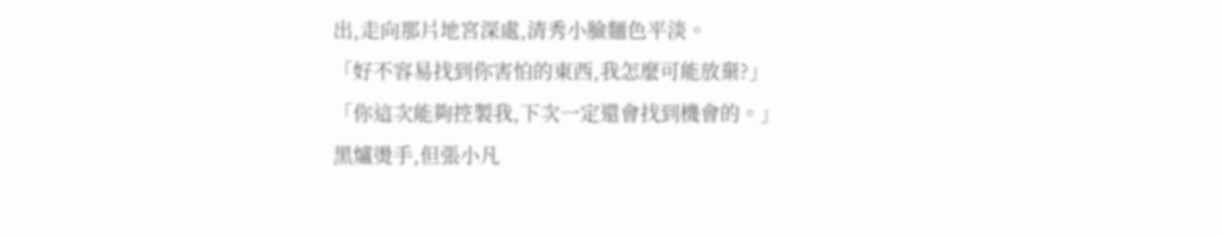出,走向那片地宮深處,清秀小臉麵色平淡。
「好不容易找到你害怕的東西,我怎麼可能放棄?」
「你這次能夠控製我,下次一定還會找到機會的。」
黑爐燙手,但張小凡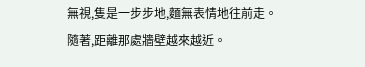無視,隻是一步步地,麵無表情地往前走。
隨著,距離那處牆壁越來越近。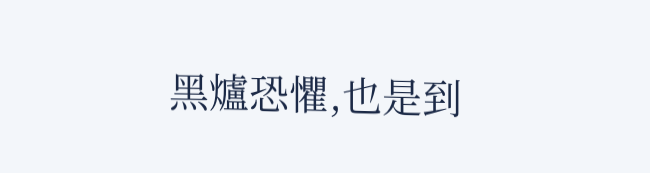黑爐恐懼,也是到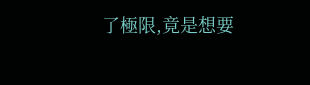了極限,竟是想要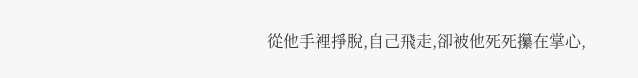從他手裡掙脫,自己飛走,卻被他死死攥在掌心,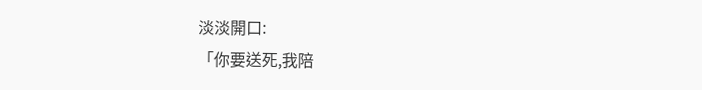淡淡開口:
「你要送死,我陪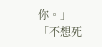你。」
「不想死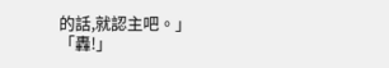的話,就認主吧。」
「轟!」